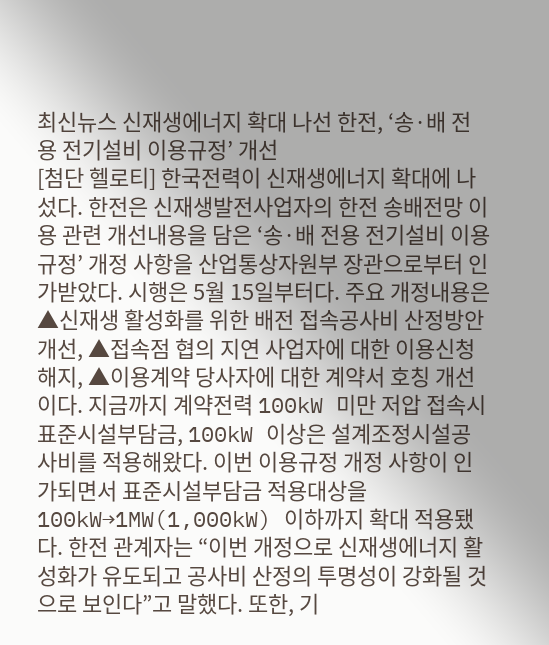최신뉴스 신재생에너지 확대 나선 한전, ‘송·배 전용 전기설비 이용규정’ 개선
[첨단 헬로티] 한국전력이 신재생에너지 확대에 나섰다. 한전은 신재생발전사업자의 한전 송배전망 이용 관련 개선내용을 담은 ‘송·배 전용 전기설비 이용규정’ 개정 사항을 산업통상자원부 장관으로부터 인가받았다. 시행은 5월 15일부터다. 주요 개정내용은 ▲신재생 활성화를 위한 배전 접속공사비 산정방안 개선, ▲접속점 협의 지연 사업자에 대한 이용신청 해지, ▲이용계약 당사자에 대한 계약서 호칭 개선이다. 지금까지 계약전력 100kW 미만 저압 접속시 표준시설부담금, 100kW 이상은 설계조정시설공사비를 적용해왔다. 이번 이용규정 개정 사항이 인가되면서 표준시설부담금 적용대상을 100kW→1MW(1,000kW) 이하까지 확대 적용됐다. 한전 관계자는 “이번 개정으로 신재생에너지 활성화가 유도되고 공사비 산정의 투명성이 강화될 것으로 보인다”고 말했다. 또한, 기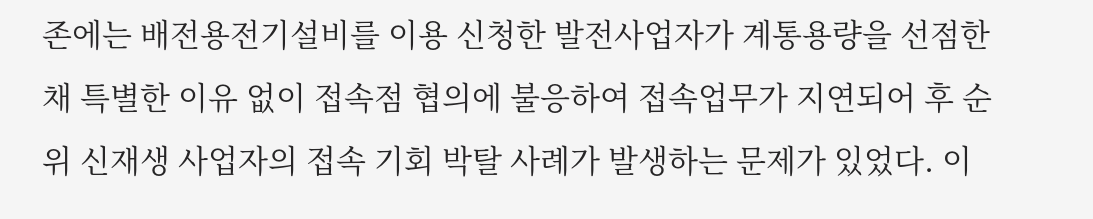존에는 배전용전기설비를 이용 신청한 발전사업자가 계통용량을 선점한 채 특별한 이유 없이 접속점 협의에 불응하여 접속업무가 지연되어 후 순위 신재생 사업자의 접속 기회 박탈 사례가 발생하는 문제가 있었다. 이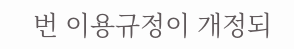번 이용규정이 개정되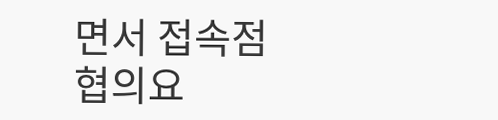면서 접속점 협의요